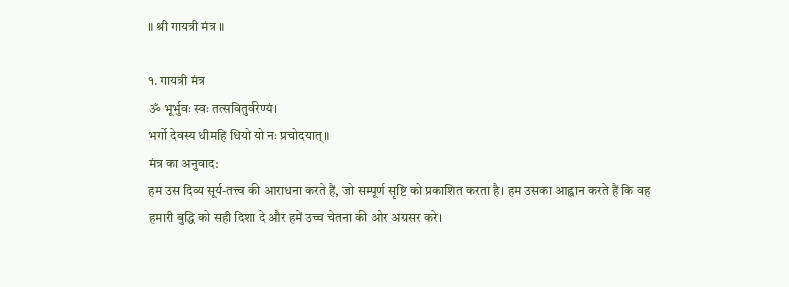॥ श्री गायत्री मंत्र ॥

१. गायत्री मंत्र
ॐ भूर्भुवः स्वः तत्सवितुर्वरेण्यं।
भर्गो देवस्य धीमहि धियो यो नः प्रचोदयात्॥
मंत्र का अनुवाद:
हम उस दिव्य सूर्य-तत्त्व की आराधना करते हैं, जो सम्पूर्ण सृष्टि को प्रकाशित करता है। हम उसका आह्वान करते हैं कि वह हमारी बुद्धि को सही दिशा दे और हमें उच्च चेतना की ओर अग्रसर करे।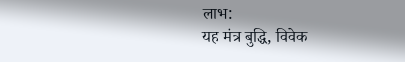लाभ:
यह मंत्र बुद्धि, विवेक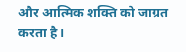और आत्मिक शक्ति को जाग्रत करता है।